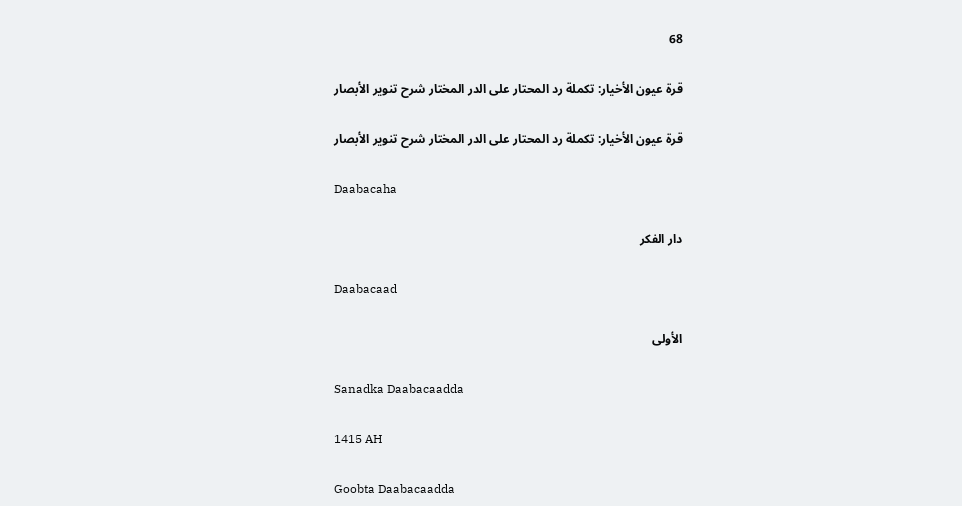68

قرة عيون الأخيار: تكملة رد المحتار على الدر المختار شرح تنوير الأبصار

قرة عيون الأخيار: تكملة رد المحتار على الدر المختار شرح تنوير الأبصار

Daabacaha

دار الفكر

Daabacaad

الأولى

Sanadka Daabacaadda

1415 AH

Goobta Daabacaadda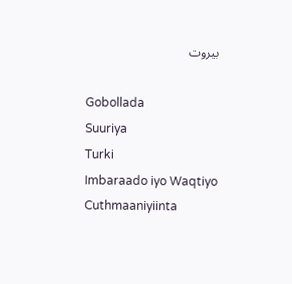بيروت

Gobollada
Suuriya
Turki
Imbaraado iyo Waqtiyo
Cuthmaaniyiinta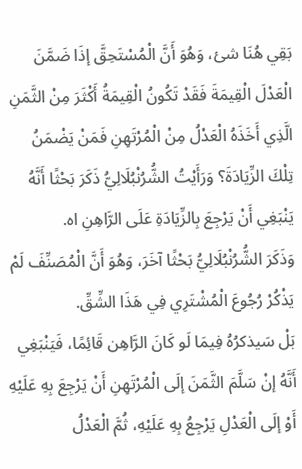بَقِي هُنَا شئ، وَهُوَ أَنَّ الْمُسْتَحِقَّ إذَا ضَمَّنَ الْعَدْلَ الْقِيمَةَ فَقَدْ تَكُونُ الْقِيمَةُ أَكْثَرَ مِنْ الثَّمَنِ الَّذِي أَخَذَهُ الْعَدْلُ مِنْ الْمُرْتَهِنِ فَمَنْ يَضْمَنُ تِلْكَ الزِّيَادَةَ؟ وَرَأَيْتُ الشُّرُنْبُلَالِيُّ ذَكَرَ بَحْثًا أَنَّهُ يَنْبَغِي أَنْ يَرْجِعَ بِالزِّيَادَةِ عَلَى الرَّاهِنِ اه.
وَذَكَرَ الشُّرُنْبُلَالِيُّ بَحْثًا آخَرَ، وَهُوَ أَنَّ الْمُصَنِّفَ لَمْ يَذْكُرْ رُجُوعَ الْمُشْتَرِي فِي هَذَا الشِّقِّ.
بَلْ سَيذكرُهُ فِيمَا لَو كَانَ الرَّاهِن قَائِمًا، فَيَنْبَغِي أَنَّهُ إنْ سَلَّمَ الثَّمَنَ إلَى الْمُرْتَهِنِ أَنْ يَرْجِعَ بِهِ عَلَيْهِ أَوْ إلَى الْعَدْلِ يَرْجِعُ بِهِ عَلَيْهِ، ثُمَّ الْعَدْلُ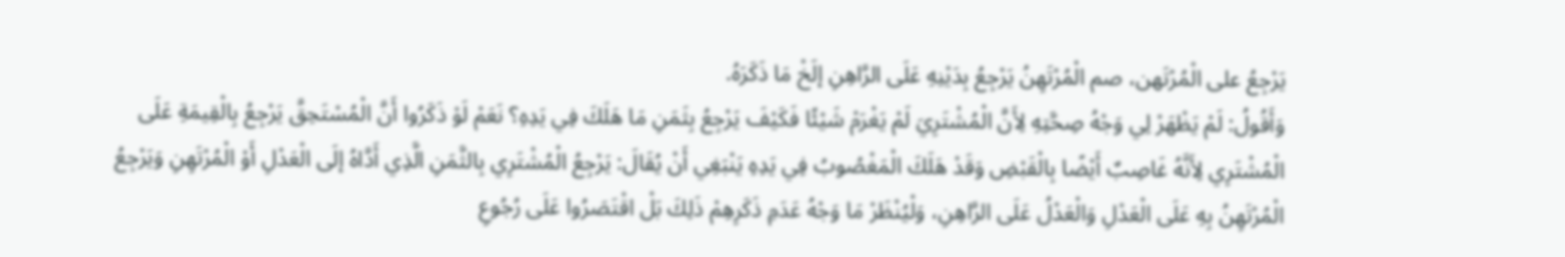يَرْجِعُ على الْمُرْتَهن، صم الْمُرْتَهِنُ يَرْجِعُ بِدَيْنِهِ عَلَى الرَّاهِنِ إلَخْ مَا ذَكَرَهُ.
وَأَقُولُ: لَمْ يَظْهَرْ لِي وَجْهُ صِحَّتِهِ لِأَنَّ الْمُشْتَرِيَ لَمْ يَغْرَمْ شَيْئًا فَكَيْفَ يَرْجِعُ بِثَمَنِ مَا هَلَكَ فِي يَدِهِ؟ نَعَمْ لَوْ ذَكَرُوا أَنَّ الْمُسْتَحِقَّ يَرْجِعُ بِالْقِيمَةِ عَلَى الْمُشْتَرِي لِأَنَّهُ غَاصِبٌ أَيْضًا بِالْقَبْضِ وَقَدْ هَلَكَ الْمَغْصُوبُ فِي يَدِهِ يَنْبَغِي أَنْ يُقَالَ: يَرْجِعُ الْمُشْتَرِي بِالثَّمَنِ الَّذِي أَدَّاهُ إلَى الْعَدْلِ أَوْ الْمُرْتَهِنِ وَيَرْجِعُ الْمُرْتَهِنُ بِهِ عَلَى الْعَدْلِ وَالْعَدْلُ عَلَى الرَّاهِنِ، وَلْيُنْظَرْ مَا وَجْهُ عَدَمِ ذَكَرِهِمْ ذَلِكَ بَلْ اقْتَصَرُوا عَلَى رُجُوعِ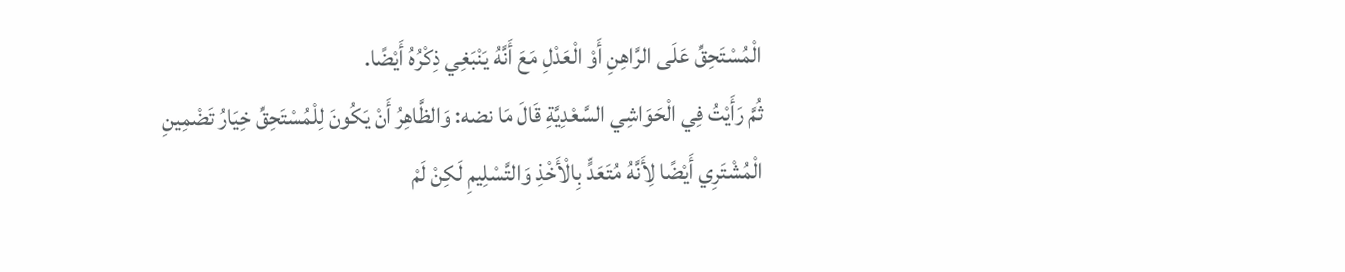الْمُسْتَحِقِّ عَلَى الرَّاهِنِ أَوْ الْعَدْلِ مَعَ أَنَّهُ يَنْبَغِي ذِكْرُهُ أَيْضًا.
ثُمَّ رَأَيْتُ فِي الْحَوَاشِي السَّعْدِيَّةِ قَالَ مَا نضه: وَالظَّاهِرُ أَنْ يَكُونَ لِلْمُسْتَحِقِّ خِيَارُ تَضْمِينِ الْمُشْتَرِي أَيْضًا لِأَنَّهُ مُتَعَدٍّ بِالْأَخْذِ وَالتَّسْلِيمِ لَكِنْ لَمْ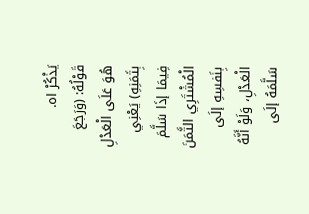يَذْكُرْ اه.
قَوْلُهُ: (وَرَجَعَ هُوَ عَلَى الْعَدْلِ بِثَمَنِهِ) يَعْنِي فِيمَا إذَا سَلَّمَ الْمُشْتَرِي الثَّمَنَ بِنَفسِهِ إلَى الْعَدْلِ، وَلَوْ أَنَّهُ سَلَّمَهُ إلَى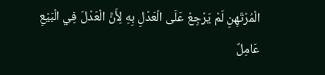الْمُرْتَهِنِ لَمْ يَرْجِعْ عَلَى الْعَدْلِ بِهِ لِأَنَّ الْعَدْلَ فِي الْبَيْعِ عَامِلٌ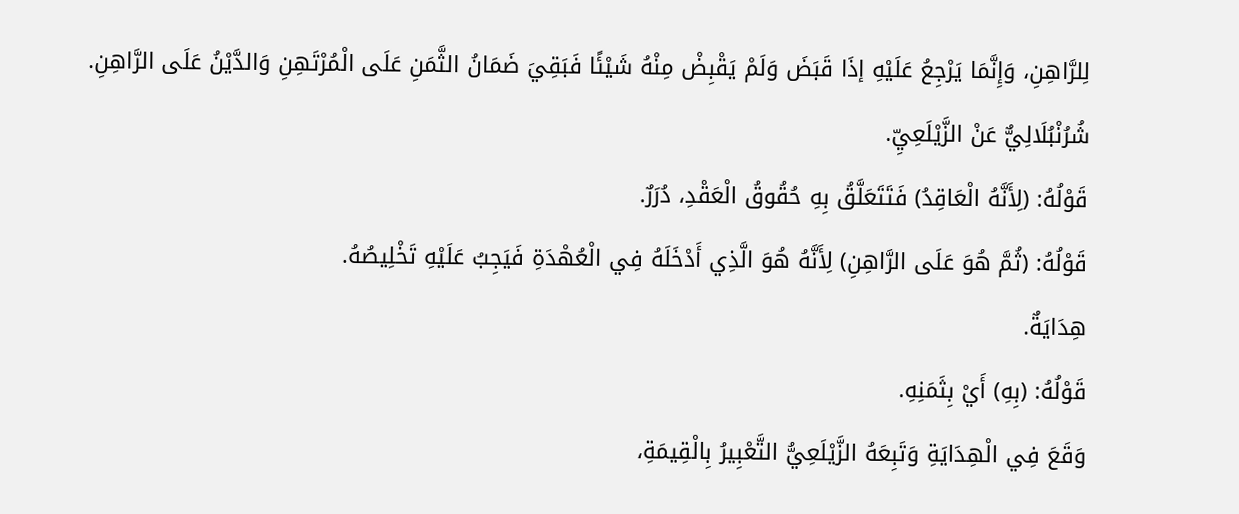لِلرَّاهِنِ، وَإِنَّمَا يَرْجِعُ عَلَيْهِ إذَا قَبَضَ وَلَمْ يَقْبِضْ مِنْهُ شَيْئًا فَبَقِيَ ضَمَانُ الثَّمَنِ عَلَى الْمُرْتَهِنِ وَالدَّيْنُ عَلَى الرَّاهِنِ.
شُرُنْبُلَالِيٌّ عَنْ الزَّيْلَعِيِّ.
قَوْلُهُ: (لِأَنَّهُ الْعَاقِدُ) فَتَتَعَلَّقُ بِهِ حُقُوقُ الْعَقْدِ، دُرَرٌ.
قَوْلُهُ: (ثُمَّ هُوَ عَلَى الرَّاهِنِ) لِأَنَّهُ هُوَ الَّذِي أَدْخَلَهُ فِي الْعُهْدَةِ فَيَجِبُ عَلَيْهِ تَخْلِيصُهُ.
هِدَايَةٌ.
قَوْلُهُ: (بِهِ) أَيْ بِثَمَنِهِ.
وَقَعَ فِي الْهِدَايَةِ وَتَبِعَهُ الزَّيْلَعِيُّ التَّعْبِيرُ بِالْقِيمَةِ،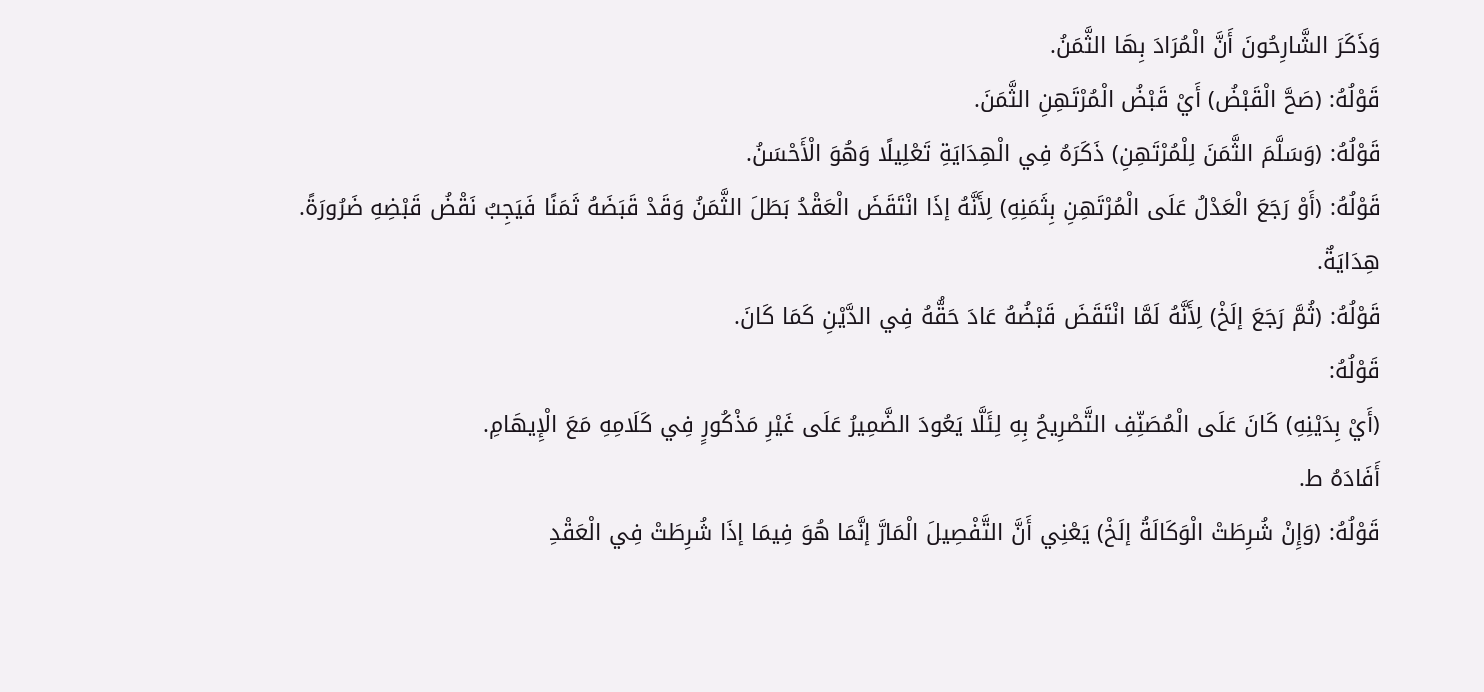وَذَكَرَ الشَّارِحُونَ أَنَّ الْمُرَادَ بِهَا الثَّمَنُ.
قَوْلُهُ: (صَحَّ الْقَبْضُ) أَيْ قَبْضُ الْمُرْتَهِنِ الثَّمَنَ.
قَوْلُهُ: (وَسَلَّمَ الثَّمَنَ لِلْمُرْتَهِنِ) ذَكَرَهُ فِي الْهِدَايَةِ تَعْلِيلًا وَهُوَ الْأَحْسَنُ.
قَوْلُهُ: (أَوْ رَجَعَ الْعَدْلُ عَلَى الْمُرْتَهِنِ بِثَمَنِهِ) لِأَنَّهُ إذَا انْتَقَضَ الْعَقْدُ بَطَلَ الثَّمَنُ وَقَدْ قَبَضَهُ ثَمَنًا فَيَجِبُ نَقْضُ قَبْضِهِ ضَرُورَةً.
هِدَايَةٌ.
قَوْلُهُ: (ثُمَّ رَجَعَ إلَخْ) لِأَنَّهُ لَمَّا انْتَقَضَ قَبْضُهُ عَادَ حَقُّهُ فِي الدَّيْنِ كَمَا كَانَ.
قَوْلُهُ:
(أَيْ بِدَيْنِهِ) كَانَ عَلَى الْمُصَنِّفِ التَّصْرِيحُ بِهِ لِئَلَّا يَعُودَ الضَّمِيرُ عَلَى غَيْرِ مَذْكُورٍ فِي كَلَامِهِ مَعَ الْإِيهَامِ.
أَفَادَهُ ط.
قَوْلُهُ: (وَإِنْ شُرِطَتْ الْوَكَالَةُ إلَخْ) يَعْنِي أَنَّ التَّفْصِيلَ الْمَارَّ إنَّمَا هُوَ فِيمَا إذَا شُرِطَتْ فِي الْعَقْدِ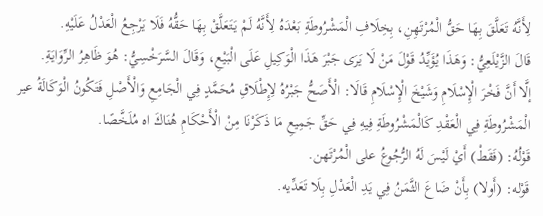لِأَنَّهُ تَعَلَّقَ بِهَا حَقُّ الْمُرْتَهِنِ، بِخِلَافِ الْمَشْرُوطَةِ بَعْدَهُ لِأَنَّهُ لَمْ يَتَعَلَّقْ بِهَا حَقُّهُ فَلَا يَرْجِعُ الْعَدْلُ عَلَيْهِ.
قَالَ الزَّيْلَعِيُّ: وَهَذَا يُؤَيِّدُ قَوْلَ مَنْ لَا يَرَى جَبْرَ هَذَا الْوَكِيلِ عَلَى الْبَيْعِ، وَقَالَ السَّرَخْسِيُّ: هُوَ ظَاهِرُ الرِّوَايَةِ.
إلَّا أَنَّ فَخْرَ الْإِسْلَامِ وَشَيْخَ الْإِسْلَامِ قَالَا: الْأَصَحُّ جَبْرُهُ لِإِطْلَاقِ مُحَمَّدٍ فِي الْجَامِعِ وَالْأَصْلِ فَتَكُونُ الْوَكَالَةُ عير الْمَشْرُوطَةِ فِي الْعَقْدِ كَالْمَشْرُوطَةِ فِيهِ فِي حَقِّ جَمِيعِ مَا ذَكَرْنَا مِنْ الْأَحْكَامِ هُنَاكَ اه مُلَخَّصًا.
قَوْلُهُ: (فَقَطْ) أَيْ لَيْسَ لَهُ الرُّجُوعُ على الْمُرْتَهن.
قَوْله: (أَولا) بِأَنْ ضَاعَ الثَّمَنُ فِي يَدِ الْعَدْلِ بِلَا تَعَدِّيه.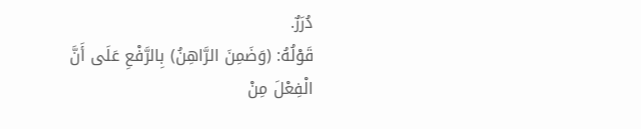دُرَرٌ.
قَوْلُهُ: (وَضَمِنَ الرَّاهِنُ) بِالرَّفْعِ عَلَى أَنَّ الْفِعْلَ مِنْ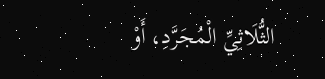الثُّلَاثِيِّ الْمُجَرَّدِ، أَوْ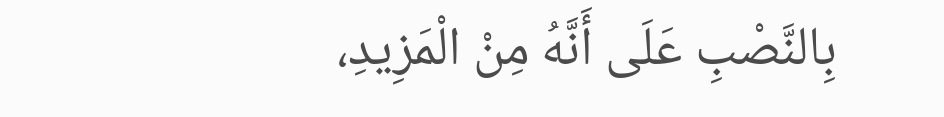بِالنَّصْبِ عَلَى أَنَّهُ مِنْ الْمَزِيدِ،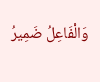وَالْفَاعِلُ ضَمِيرُ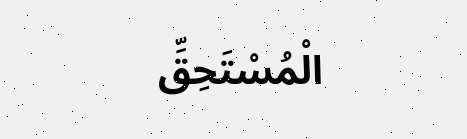الْمُسْتَحِقِّ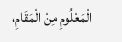الْمَعْلُومِ مِنْ الْمَقَامِ،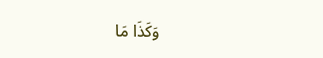وَكَذَا مَا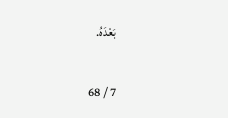بَعْدَهُ.

7 / 68